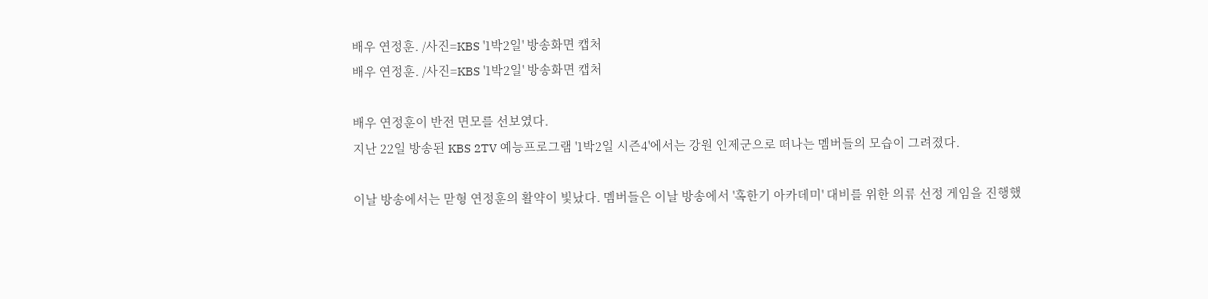배우 연정훈. /사진=KBS '1박2일' 방송화면 캡처
배우 연정훈. /사진=KBS '1박2일' 방송화면 캡처

배우 연정훈이 반전 면모를 선보였다.
지난 22일 방송된 KBS 2TV 예능프로그램 '1박2일 시즌4'에서는 강원 인제군으로 떠나는 멤버들의 모습이 그려졌다.

이날 방송에서는 맏형 연정훈의 활약이 빛났다. 멤버들은 이날 방송에서 '혹한기 아카데미' 대비를 위한 의류 선정 게임을 진행했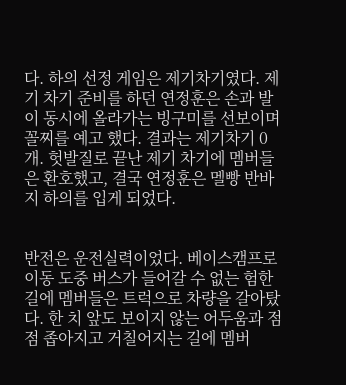다. 하의 선정 게임은 제기차기였다. 제기 차기 준비를 하던 연정훈은 손과 발이 동시에 올라가는 빙구미를 선보이며 꼴찌를 예고 했다. 결과는 제기차기 0개. 헛발질로 끝난 제기 차기에 멤버들은 환호했고, 결국 연정훈은 멜빵 반바지 하의를 입게 되었다.


반전은 운전실력이었다. 베이스캠프로 이동 도중 버스가 들어갈 수 없는 험한 길에 멤버들은 트럭으로 차량을 갈아탔다. 한 치 앞도 보이지 않는 어두움과 점점 좁아지고 거칠어지는 길에 멤버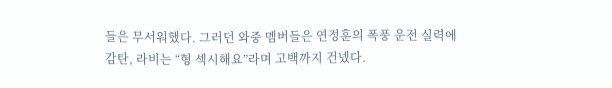들은 무서워했다. 그러던 와중 멤버들은 연정훈의 폭풍 운전 실력에 감탄, 라비는 “형 섹시해요”라며 고백까지 건넸다.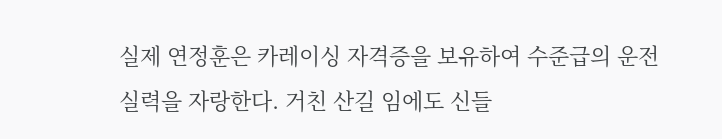실제 연정훈은 카레이싱 자격증을 보유하여 수준급의 운전실력을 자랑한다. 거친 산길 임에도 신들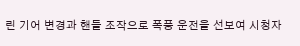린 기어 변경과 핸들 조작으로 폭풍 운전을 선보여 시청자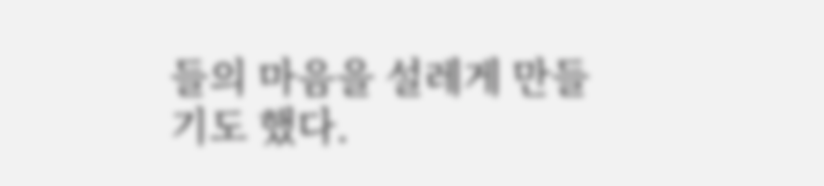들의 마음을 설레게 만들기도 했다.